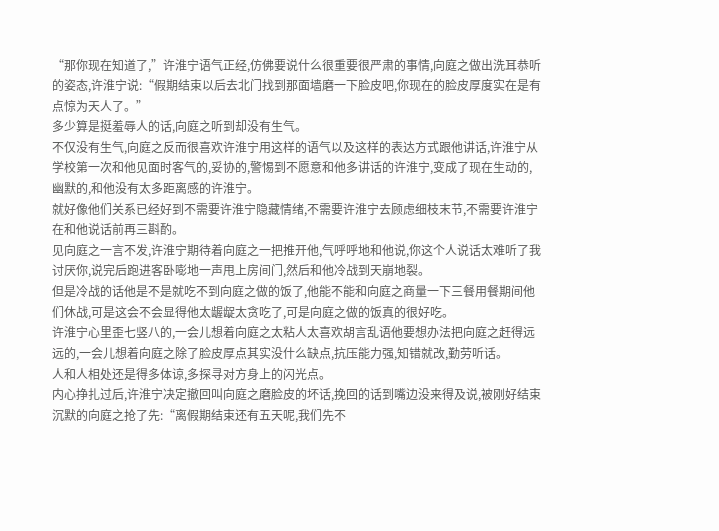“那你现在知道了,”许淮宁语气正经,仿佛要说什么很重要很严肃的事情,向庭之做出洗耳恭听的姿态,许淮宁说:“假期结束以后去北门找到那面墙磨一下脸皮吧,你现在的脸皮厚度实在是有点惊为天人了。”
多少算是挺羞辱人的话,向庭之听到却没有生气。
不仅没有生气,向庭之反而很喜欢许淮宁用这样的语气以及这样的表达方式跟他讲话,许淮宁从学校第一次和他见面时客气的,妥协的,警惕到不愿意和他多讲话的许淮宁,变成了现在生动的,幽默的,和他没有太多距离感的许淮宁。
就好像他们关系已经好到不需要许淮宁隐藏情绪,不需要许淮宁去顾虑细枝末节,不需要许淮宁在和他说话前再三斟酌。
见向庭之一言不发,许淮宁期待着向庭之一把推开他,气呼呼地和他说,你这个人说话太难听了我讨厌你,说完后跑进客卧嘭地一声甩上房间门,然后和他冷战到天崩地裂。
但是冷战的话他是不是就吃不到向庭之做的饭了,他能不能和向庭之商量一下三餐用餐期间他们休战,可是这会不会显得他太龌龊太贪吃了,可是向庭之做的饭真的很好吃。
许淮宁心里歪七竖八的,一会儿想着向庭之太粘人太喜欢胡言乱语他要想办法把向庭之赶得远远的,一会儿想着向庭之除了脸皮厚点其实没什么缺点,抗压能力强,知错就改,勤劳听话。
人和人相处还是得多体谅,多探寻对方身上的闪光点。
内心挣扎过后,许淮宁决定撤回叫向庭之磨脸皮的坏话,挽回的话到嘴边没来得及说,被刚好结束沉默的向庭之抢了先:“离假期结束还有五天呢,我们先不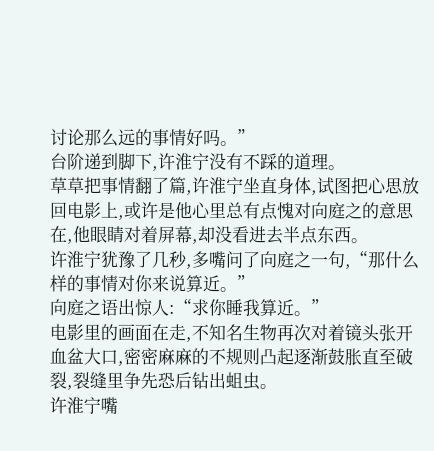讨论那么远的事情好吗。”
台阶递到脚下,许淮宁没有不踩的道理。
草草把事情翻了篇,许淮宁坐直身体,试图把心思放回电影上,或许是他心里总有点愧对向庭之的意思在,他眼睛对着屏幕,却没看进去半点东西。
许淮宁犹豫了几秒,多嘴问了向庭之一句,“那什么样的事情对你来说算近。”
向庭之语出惊人:“求你睡我算近。”
电影里的画面在走,不知名生物再次对着镜头张开血盆大口,密密麻麻的不规则凸起逐渐鼓胀直至破裂,裂缝里争先恐后钻出蛆虫。
许淮宁嘴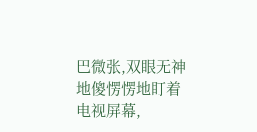巴微张,双眼无神地傻愣愣地盯着电视屏幕,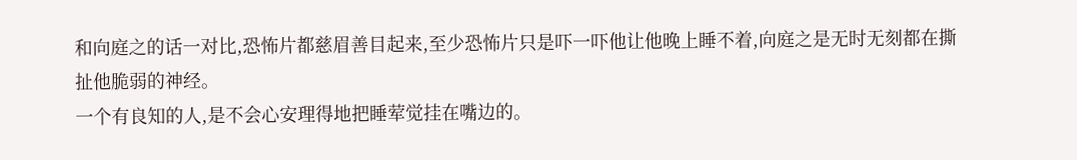和向庭之的话一对比,恐怖片都慈眉善目起来,至少恐怖片只是吓一吓他让他晚上睡不着,向庭之是无时无刻都在撕扯他脆弱的神经。
一个有良知的人,是不会心安理得地把睡荤觉挂在嘴边的。